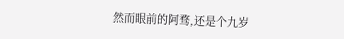然而眼前的阿骛,还是个九岁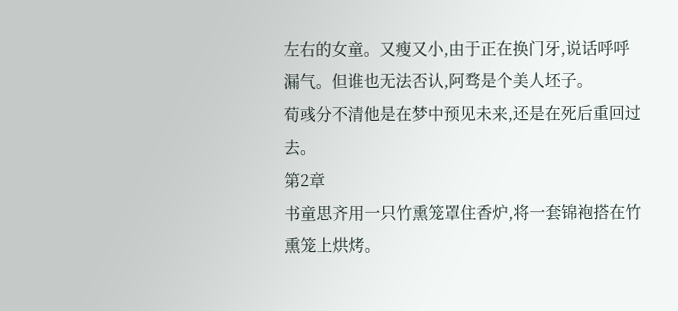左右的女童。又瘦又小,由于正在换门牙,说话呼呼漏气。但谁也无法否认,阿骛是个美人坯子。
荀彧分不清他是在梦中预见未来,还是在死后重回过去。
第2章
书童思齐用一只竹熏笼罩住香炉,将一套锦袍搭在竹熏笼上烘烤。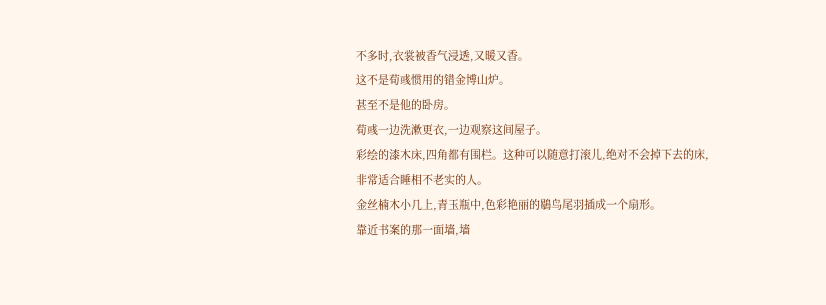不多时,衣裳被香气浸透,又暖又香。
这不是荀彧惯用的错金博山炉。
甚至不是他的卧房。
荀彧一边洗漱更衣,一边观察这间屋子。
彩绘的漆木床,四角都有围栏。这种可以随意打滚儿,绝对不会掉下去的床,非常适合睡相不老实的人。
金丝楠木小几上,青玉瓶中,色彩艳丽的鶡鸟尾羽插成一个扇形。
靠近书案的那一面墙,墙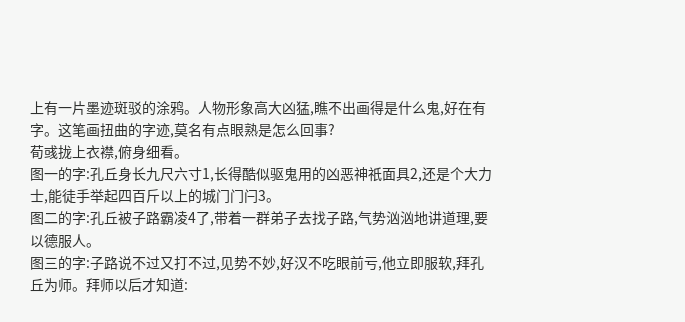上有一片墨迹斑驳的涂鸦。人物形象高大凶猛,瞧不出画得是什么鬼,好在有字。这笔画扭曲的字迹,莫名有点眼熟是怎么回事?
荀彧拢上衣襟,俯身细看。
图一的字:孔丘身长九尺六寸1,长得酷似驱鬼用的凶恶神祇面具2,还是个大力士,能徒手举起四百斤以上的城门门闩3。
图二的字:孔丘被子路霸凌4了,带着一群弟子去找子路,气势汹汹地讲道理,要以德服人。
图三的字:子路说不过又打不过,见势不妙,好汉不吃眼前亏,他立即服软,拜孔丘为师。拜师以后才知道: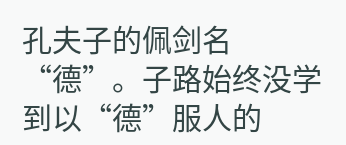孔夫子的佩剑名“德”。子路始终没学到以“德”服人的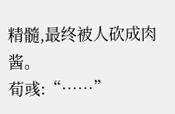精髓,最终被人砍成肉酱。
荀彧:“……”